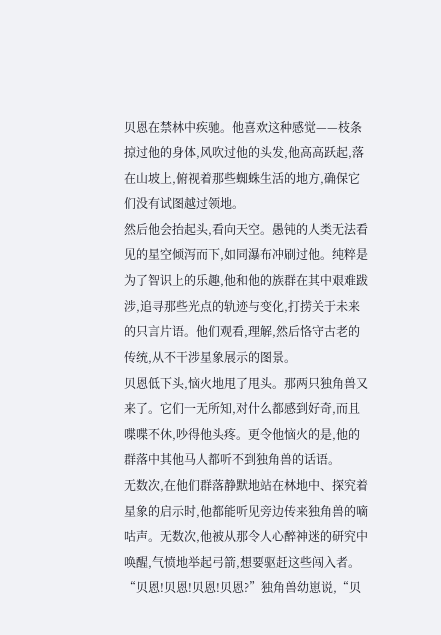贝恩在禁林中疾驰。他喜欢这种感觉——枝条掠过他的身体,风吹过他的头发,他高高跃起,落在山坡上,俯视着那些蜘蛛生活的地方,确保它们没有试图越过领地。
然后他会抬起头,看向天空。愚钝的人类无法看见的星空倾泻而下,如同瀑布冲刷过他。纯粹是为了智识上的乐趣,他和他的族群在其中艰难跋涉,追寻那些光点的轨迹与变化,打捞关于未来的只言片语。他们观看,理解,然后恪守古老的传统,从不干涉星象展示的图景。
贝恩低下头,恼火地甩了甩头。那两只独角兽又来了。它们一无所知,对什么都感到好奇,而且喋喋不休,吵得他头疼。更令他恼火的是,他的群落中其他马人都听不到独角兽的话语。
无数次,在他们群落静默地站在林地中、探究着星象的启示时,他都能听见旁边传来独角兽的嘀咕声。无数次,他被从那令人心醉神迷的研究中唤醒,气愤地举起弓箭,想要驱赶这些闯入者。
“贝恩!贝恩!贝恩!贝恩?”独角兽幼崽说,“贝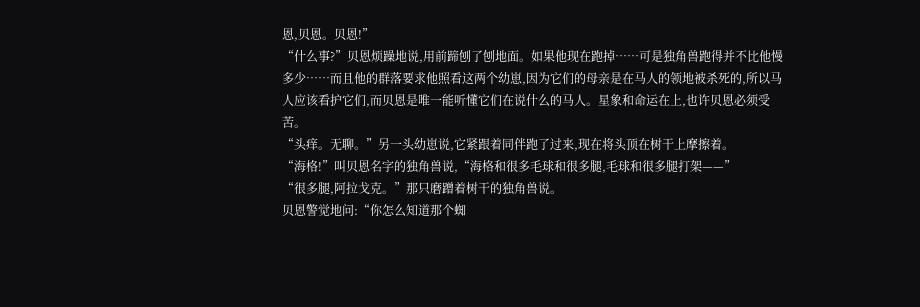恩,贝恩。贝恩!”
“什么事?”贝恩烦躁地说,用前蹄刨了刨地面。如果他现在跑掉……可是独角兽跑得并不比他慢多少……而且他的群落要求他照看这两个幼崽,因为它们的母亲是在马人的领地被杀死的,所以马人应该看护它们,而贝恩是唯一能听懂它们在说什么的马人。星象和命运在上,也许贝恩必须受苦。
“头痒。无聊。”另一头幼崽说,它紧跟着同伴跑了过来,现在将头顶在树干上摩擦着。
“海格!”叫贝恩名字的独角兽说,“海格和很多毛球和很多腿,毛球和很多腿打架——”
“很多腿,阿拉戈克。”那只磨蹭着树干的独角兽说。
贝恩警觉地问:“你怎么知道那个蜘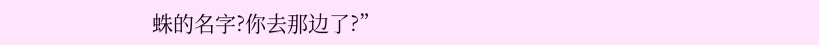蛛的名字?你去那边了?”